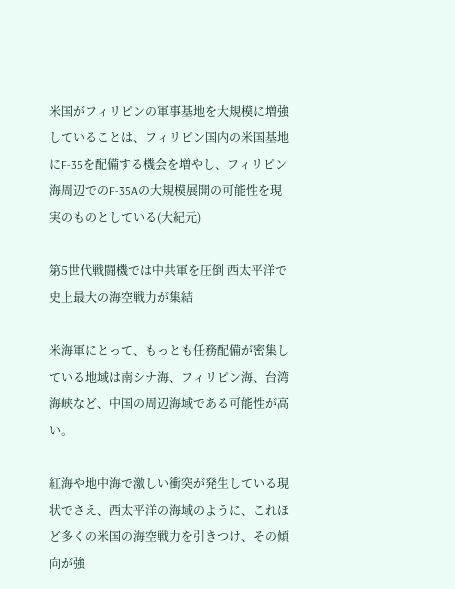米国がフィリピンの軍事基地を大規模に増強していることは、フィリピン国内の米国基地にF-35を配備する機会を増やし、フィリピン海周辺でのF-35Aの大規模展開の可能性を現実のものとしている(大紀元)

第5世代戦闘機では中共軍を圧倒 西太平洋で史上最大の海空戦力が集結

米海軍にとって、もっとも任務配備が密集している地域は南シナ海、フィリピン海、台湾海峡など、中国の周辺海域である可能性が高い。

紅海や地中海で激しい衝突が発生している現状でさえ、西太平洋の海域のように、これほど多くの米国の海空戦力を引きつけ、その傾向が強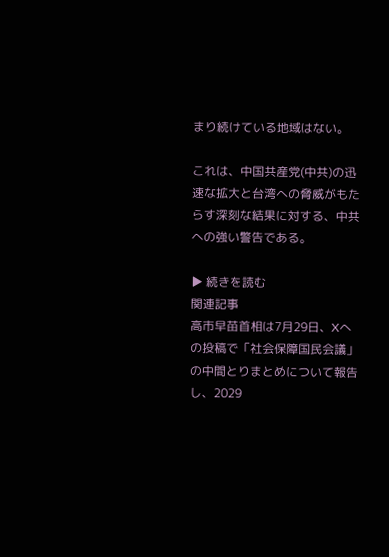まり続けている地域はない。

これは、中国共産党(中共)の迅速な拡大と台湾への脅威がもたらす深刻な結果に対する、中共への強い警告である。

▶ 続きを読む
関連記事
高市早苗首相は7月29日、Xへの投稿で「社会保障国民会議」の中間とりまとめについて報告し、2029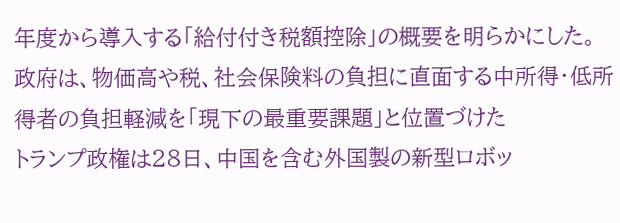年度から導入する「給付付き税額控除」の概要を明らかにした。政府は、物価高や税、社会保険料の負担に直面する中所得・低所得者の負担軽減を「現下の最重要課題」と位置づけた
トランプ政権は28日、中国を含む外国製の新型ロボッ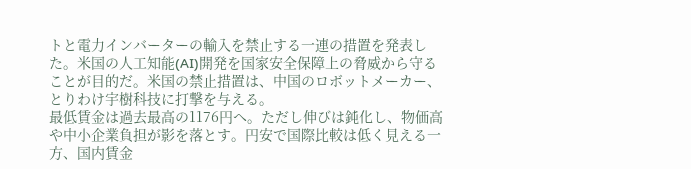トと電力インバーターの輸入を禁止する一連の措置を発表した。米国の人工知能(AI)開発を国家安全保障上の脅威から守ることが目的だ。米国の禁止措置は、中国のロボットメーカー、とりわけ宇樹科技に打撃を与える。
最低賃金は過去最高の1176円へ。ただし伸びは鈍化し、物価高や中小企業負担が影を落とす。円安で国際比較は低く見える一方、国内賃金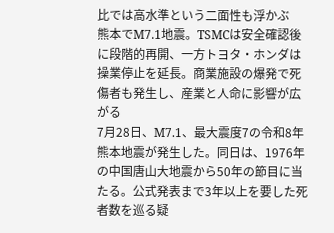比では高水準という二面性も浮かぶ
熊本でM7.1地震。TSMCは安全確認後に段階的再開、一方トヨタ・ホンダは操業停止を延長。商業施設の爆発で死傷者も発生し、産業と人命に影響が広がる
7月28日、M7.1、最大震度7の令和8年熊本地震が発生した。同日は、1976年の中国唐山大地震から50年の節目に当たる。公式発表まで3年以上を要した死者数を巡る疑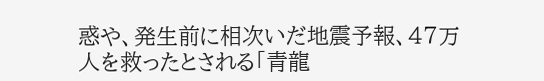惑や、発生前に相次いだ地震予報、47万人を救ったとされる「青龍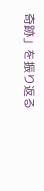奇跡」を振り返る